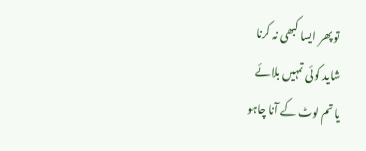تو پھر ایسا کبھی نہ کرنا
شاید کوئی تمہیں بلائے
یا تم لوٹ کے آنا چاہو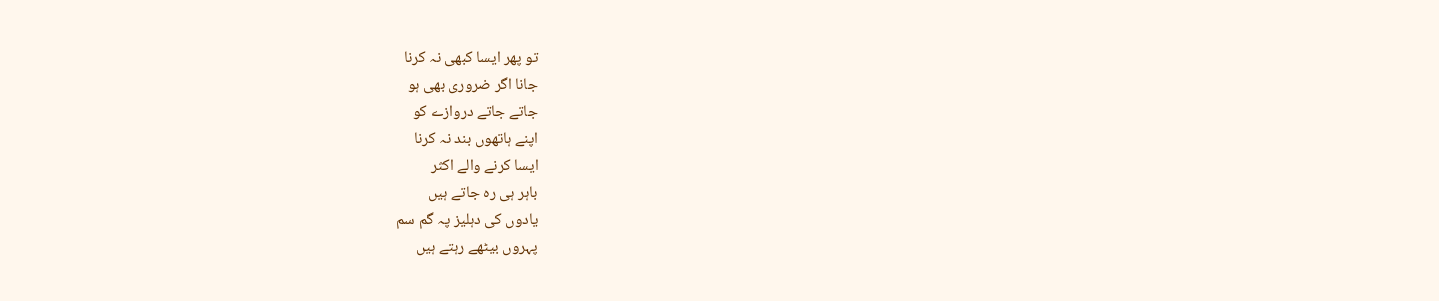تو پھر ایسا کبھی نہ کرنا
جانا اگر ضروری بھی ہو
جاتے جاتے دروازے کو
اپنے ہاتھوں بند نہ کرنا
ایسا کرنے والے اکثر
باہر ہی رہ جاتے ہیں
یادوں کی دہلیز پہ گم سم
پہروں بیٹھے رہتے ہیں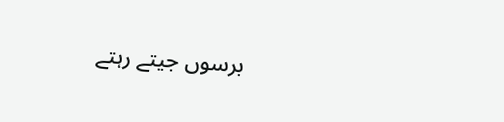برسوں جیتے رہتے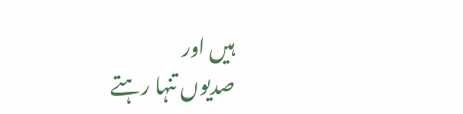ہیں اور
صدیوں تنہا رہتے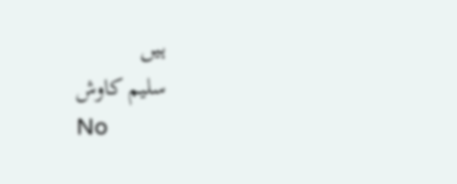ہیں
سلیم کاوش
No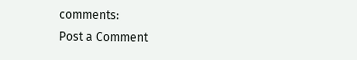comments:
Post a Comment